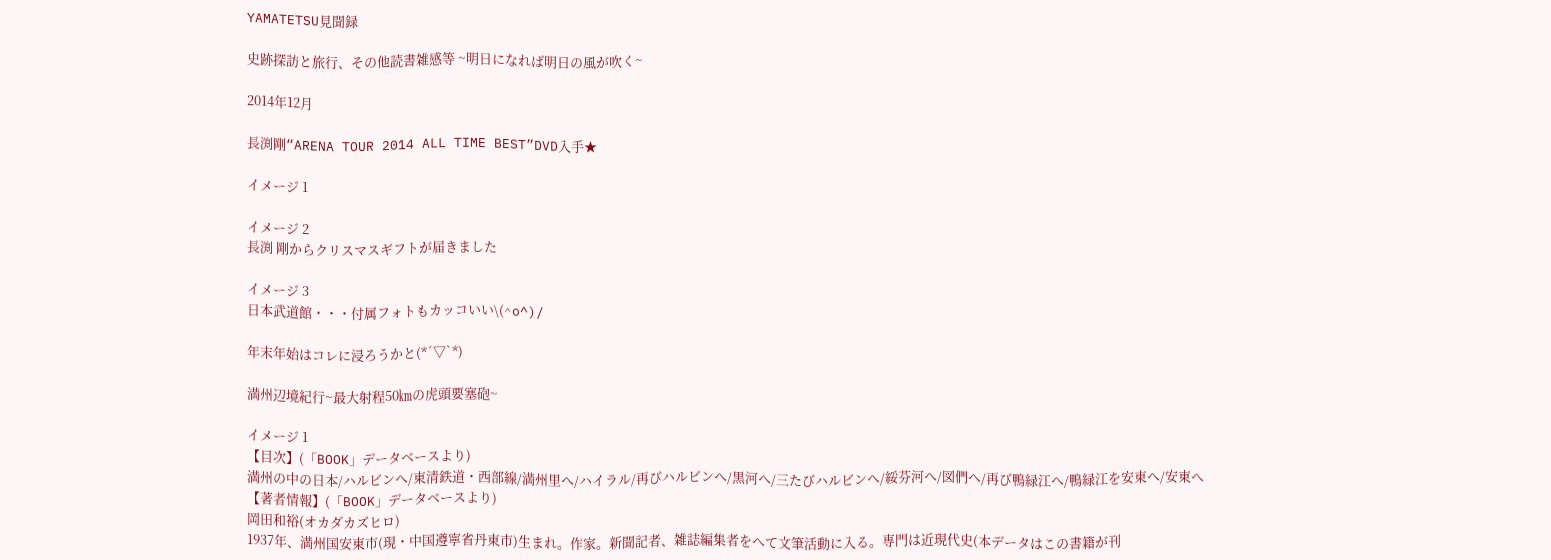YAMATETSU見聞録

史跡探訪と旅行、その他読書雑感等 ~明日になれば明日の風が吹く~

2014年12月

長渕剛“ARENA TOUR 2014 ALL TIME BEST”DVD入手★

イメージ 1

イメージ 2
長渕 剛からクリスマスギフトが届きました

イメージ 3
日本武道館・・・付属フォトもカッコいい\(^o^)/

年末年始はコレに浸ろうかと(*´▽`*)

満州辺境紀行~最大射程50㎞の虎頭要塞砲~

イメージ 1
【目次】(「BOOK」データベースより)
満州の中の日本/ハルビンへ/東清鉄道・西部線/満州里へ/ハイラル/再びハルビンへ/黒河へ/三たびハルビンへ/綏芬河へ/図們へ/再び鴨緑江へ/鴨緑江を安東へ/安東へ
【著者情報】(「BOOK」データベースより)
岡田和裕(オカダカズヒロ)
1937年、満州国安東市(現・中国遵寧省丹東市)生まれ。作家。新聞記者、雑誌編集者をへて文筆活動に入る。専門は近現代史(本データはこの書籍が刊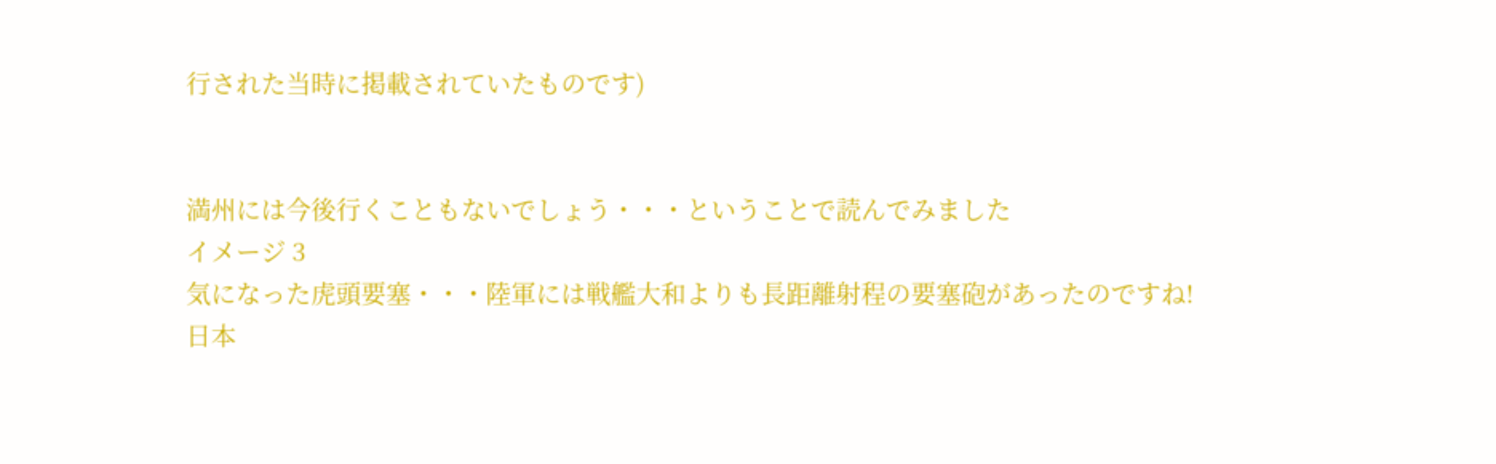行された当時に掲載されていたものです)


満州には今後行くこともないでしょう・・・ということで読んでみました
イメージ 3
気になった虎頭要塞・・・陸軍には戦艦大和よりも長距離射程の要塞砲があったのですね!
日本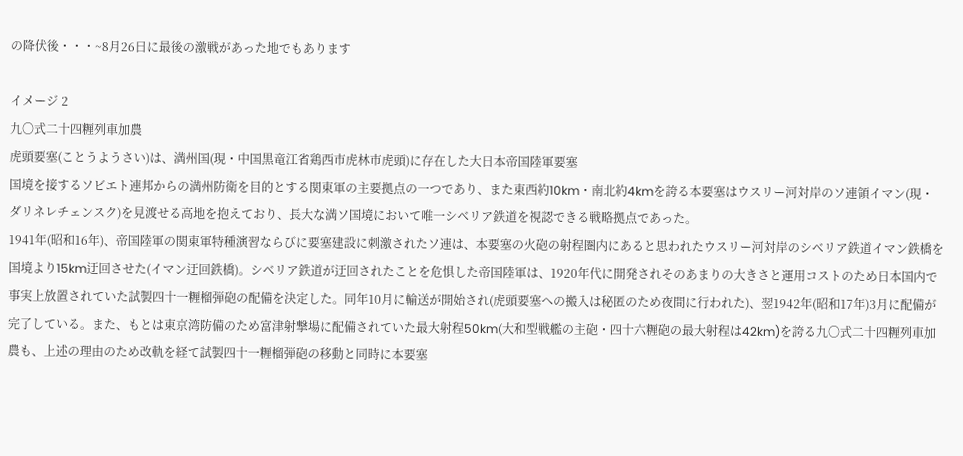の降伏後・・・~8月26日に最後の激戦があった地でもあります

イメージ 2
九〇式二十四糎列車加農
虎頭要塞(ことうようさい)は、満州国(現・中国黒竜江省鶏西市虎林市虎頭)に存在した大日本帝国陸軍要塞
国境を接するソビエト連邦からの満州防衛を目的とする関東軍の主要拠点の一つであり、また東西約10km・南北約4kmを誇る本要塞はウスリー河対岸のソ連領イマン(現・ダリネレチェンスク)を見渡せる高地を抱えており、長大な満ソ国境において唯一シベリア鉄道を視認できる戦略拠点であった。
1941年(昭和16年)、帝国陸軍の関東軍特種演習ならびに要塞建設に刺激されたソ連は、本要塞の火砲の射程圏内にあると思われたウスリー河対岸のシベリア鉄道イマン鉄橋を国境より15km迂回させた(イマン迂回鉄橋)。シベリア鉄道が迂回されたことを危惧した帝国陸軍は、1920年代に開発されそのあまりの大きさと運用コストのため日本国内で事実上放置されていた試製四十一糎榴弾砲の配備を決定した。同年10月に輸送が開始され(虎頭要塞への搬入は秘匿のため夜間に行われた)、翌1942年(昭和17年)3月に配備が完了している。また、もとは東京湾防備のため富津射撃場に配備されていた最大射程50km(大和型戦艦の主砲・四十六糎砲の最大射程は42km)を誇る九〇式二十四糎列車加農も、上述の理由のため改軌を経て試製四十一糎榴弾砲の移動と同時に本要塞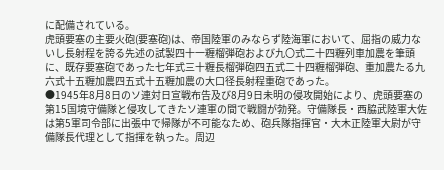に配備されている。
虎頭要塞の主要火砲(要塞砲)は、帝国陸軍のみならず陸海軍において、屈指の威力ないし長射程を誇る先述の試製四十一糎榴弾砲および九〇式二十四糎列車加農を筆頭に、既存要塞砲であった七年式三十糎長榴弾砲四五式二十四糎榴弾砲、重加農たる九六式十五糎加農四五式十五糎加農の大口径長射程重砲であった。
●1945年8月8日のソ連対日宣戦布告及び8月9日未明の侵攻開始により、虎頭要塞の第15国境守備隊と侵攻してきたソ連軍の間で戦闘が勃発。守備隊長・西脇武陸軍大佐は第5軍司令部に出張中で帰隊が不可能なため、砲兵隊指揮官・大木正陸軍大尉が守備隊長代理として指揮を執った。周辺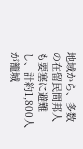地域から、多数の在留民間邦人も要塞に避難し、計約1,800人が籠城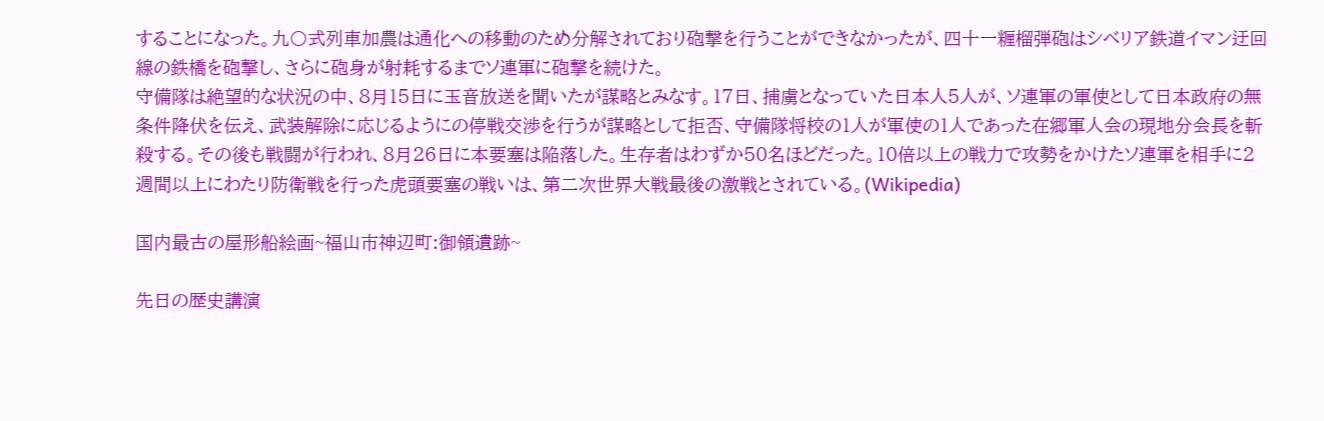することになった。九〇式列車加農は通化への移動のため分解されており砲撃を行うことができなかったが、四十一糎榴弾砲はシベリア鉄道イマン迂回線の鉄橋を砲撃し、さらに砲身が射耗するまでソ連軍に砲撃を続けた。
守備隊は絶望的な状況の中、8月15日に玉音放送を聞いたが謀略とみなす。17日、捕虜となっていた日本人5人が、ソ連軍の軍使として日本政府の無条件降伏を伝え、武装解除に応じるようにの停戦交渉を行うが謀略として拒否、守備隊将校の1人が軍使の1人であった在郷軍人会の現地分会長を斬殺する。その後も戦闘が行われ、8月26日に本要塞は陥落した。生存者はわずか50名ほどだった。10倍以上の戦力で攻勢をかけたソ連軍を相手に2週間以上にわたり防衛戦を行った虎頭要塞の戦いは、第二次世界大戦最後の激戦とされている。(Wikipedia)

国内最古の屋形船絵画~福山市神辺町:御領遺跡~

先日の歴史講演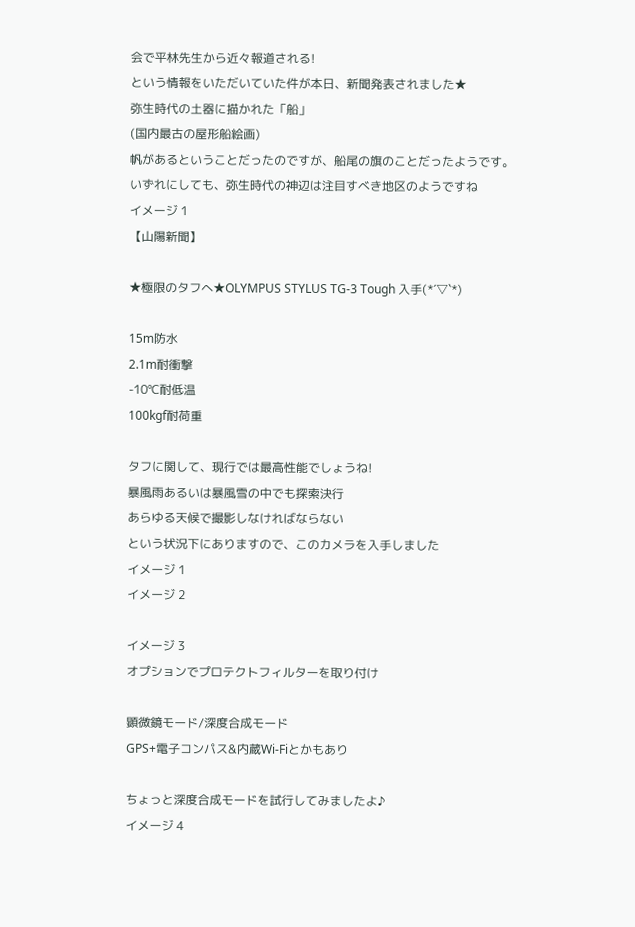会で平林先生から近々報道される!
という情報をいただいていた件が本日、新聞発表されました★
弥生時代の土器に描かれた「船」
(国内最古の屋形船絵画)
帆があるということだったのですが、船尾の旗のことだったようです。
いずれにしても、弥生時代の神辺は注目すべき地区のようですね
イメージ 1
【山陽新聞】

★極限のタフへ★OLYMPUS STYLUS TG-3 Tough 入手(*´▽`*)

15m防水
2.1m耐衝撃
-10℃耐低温
100kgf耐荷重

タフに関して、現行では最高性能でしょうね!
暴風雨あるいは暴風雪の中でも探索決行
あらゆる天候で撮影しなければならない
という状況下にありますので、このカメラを入手しました
イメージ 1
イメージ 2

イメージ 3
オプションでプロテクトフィルターを取り付け

顕微鏡モード/深度合成モード
GPS+電子コンパス&内蔵Wi-Fiとかもあり

ちょっと深度合成モードを試行してみましたよ♪
イメージ 4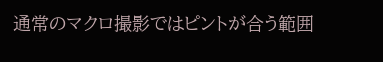通常のマクロ撮影ではピントが合う範囲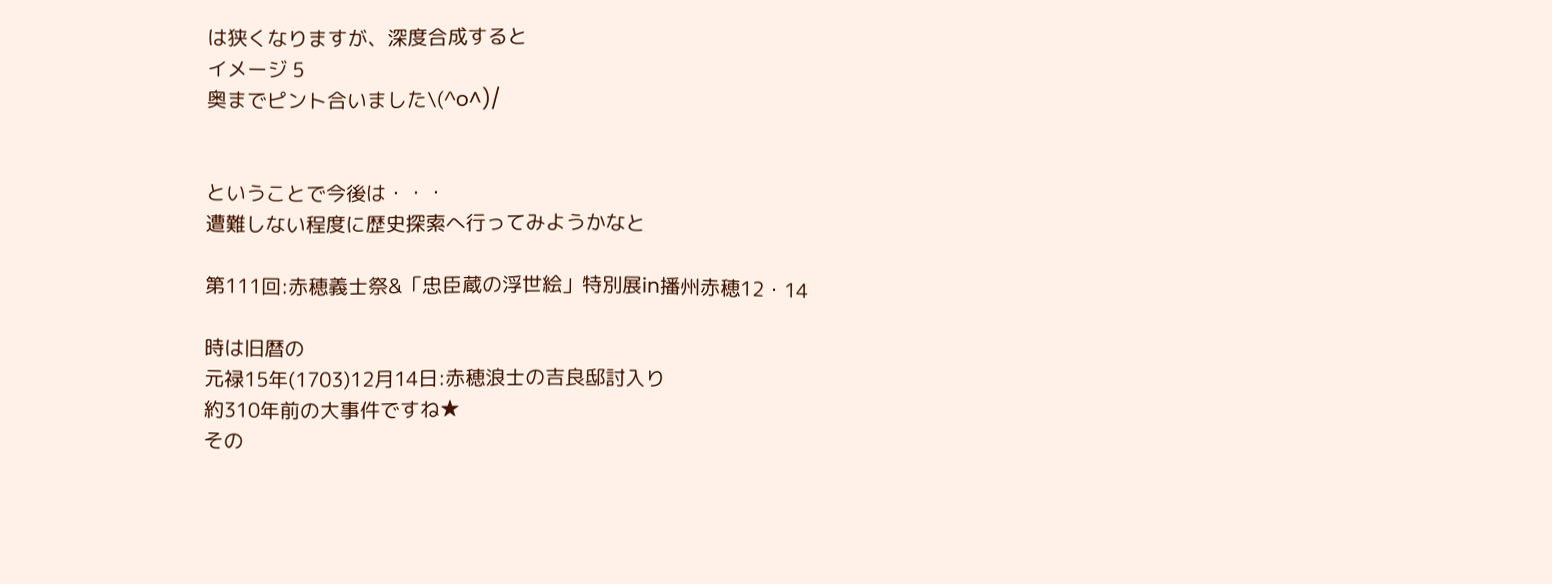は狭くなりますが、深度合成すると
イメージ 5
奥までピント合いました\(^o^)/


ということで今後は・・・
遭難しない程度に歴史探索へ行ってみようかなと

第111回:赤穂義士祭&「忠臣蔵の浮世絵」特別展in播州赤穂12・14

時は旧暦の
元禄15年(1703)12月14日:赤穂浪士の吉良邸討入り
約310年前の大事件ですね★
その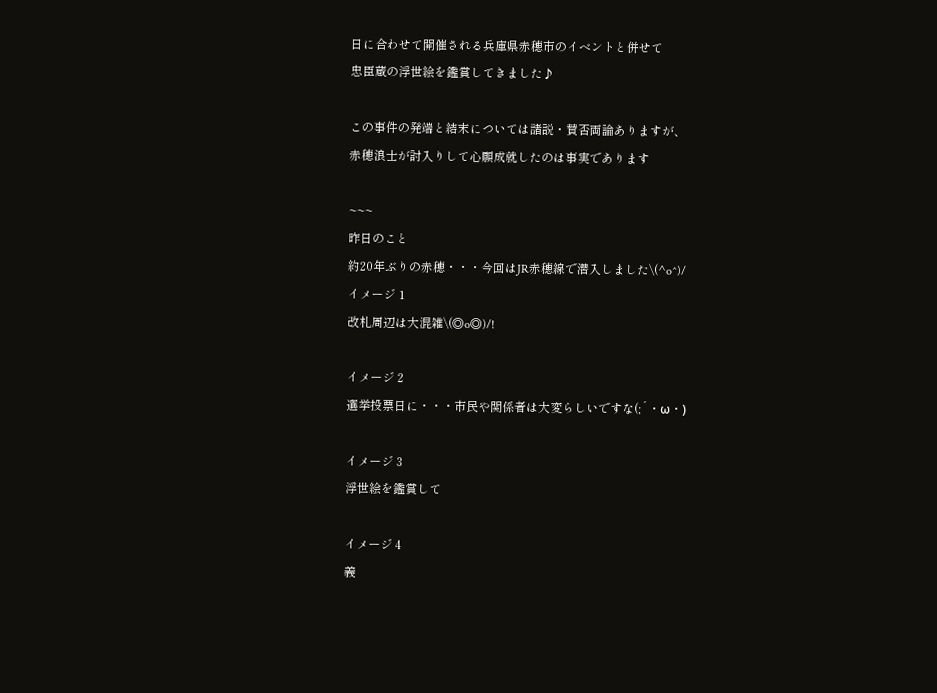日に合わせて開催される兵庫県赤穂市のイベントと併せて
忠臣蔵の浮世絵を鑑賞してきました♪

この事件の発端と結末については諸説・賛否両論ありますが、
赤穂浪士が討入りして心願成就したのは事実であります

~~~
昨日のこと
約20年ぶりの赤穂・・・今回はJR赤穂線で潜入しました\(^o^)/
イメージ 1
改札周辺は大混雑\(◎o◎)/!

イメージ 2
選挙投票日に・・・市民や関係者は大変らしいですな(;´・ω・)

イメージ 3
浮世絵を鑑賞して

イメージ 4
義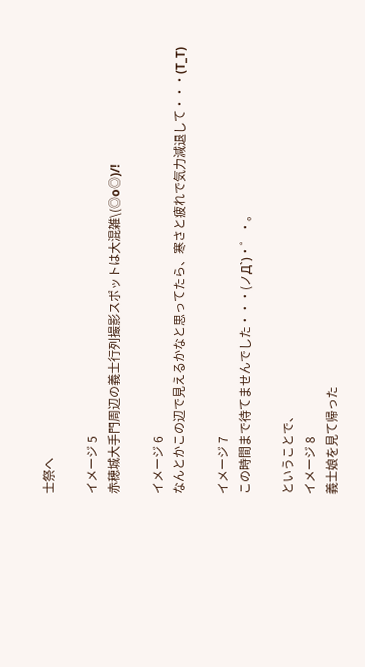士祭へ

イメージ 5
赤穂城大手門周辺の義士行列撮影スポットは大混雑\(◎o◎)/!

イメージ 6
なんとかこの辺で見えるかなと思ってたら、寒さと疲れで気力減退して・・・(T_T)

イメージ 7
この時間まで待てませんでした・・・(ノД`)・゜・。

ということで、
イメージ 8
義士娘を見て帰った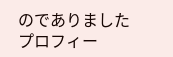のでありました
プロフィー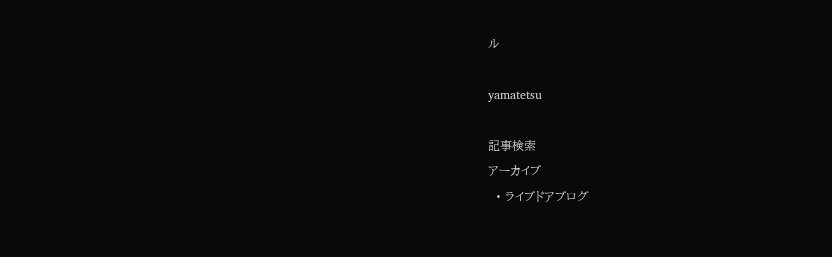ル

yamatetsu

記事検索
アーカイブ
  • ライブドアブログ